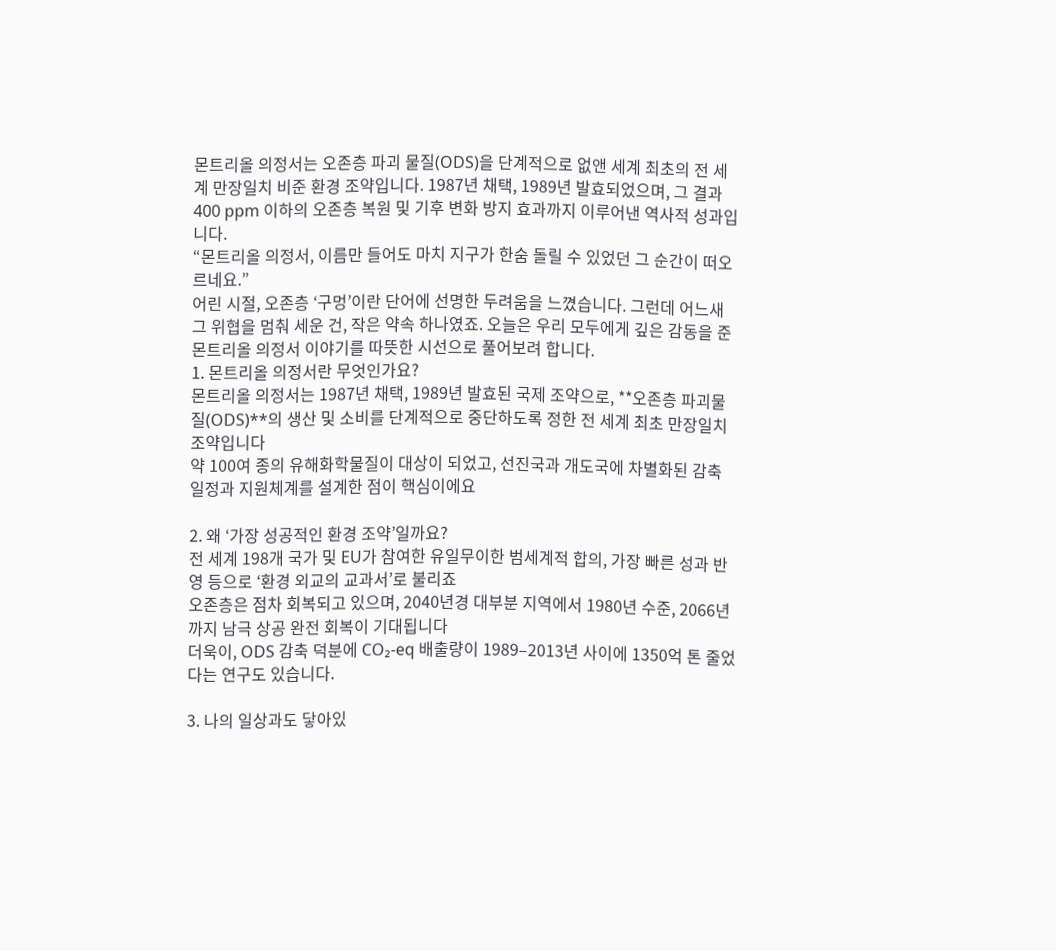몬트리올 의정서는 오존층 파괴 물질(ODS)을 단계적으로 없앤 세계 최초의 전 세계 만장일치 비준 환경 조약입니다. 1987년 채택, 1989년 발효되었으며, 그 결과 400 ppm 이하의 오존층 복원 및 기후 변화 방지 효과까지 이루어낸 역사적 성과입니다.
“몬트리올 의정서, 이름만 들어도 마치 지구가 한숨 돌릴 수 있었던 그 순간이 떠오르네요.”
어린 시절, 오존층 ‘구멍’이란 단어에 선명한 두려움을 느꼈습니다. 그런데 어느새 그 위협을 멈춰 세운 건, 작은 약속 하나였죠. 오늘은 우리 모두에게 깊은 감동을 준 몬트리올 의정서 이야기를 따뜻한 시선으로 풀어보려 합니다.
1. 몬트리올 의정서란 무엇인가요?
몬트리올 의정서는 1987년 채택, 1989년 발효된 국제 조약으로, **오존층 파괴물질(ODS)**의 생산 및 소비를 단계적으로 중단하도록 정한 전 세계 최초 만장일치 조약입니다
약 100여 종의 유해화학물질이 대상이 되었고, 선진국과 개도국에 차별화된 감축 일정과 지원체계를 설계한 점이 핵심이에요

2. 왜 ‘가장 성공적인 환경 조약’일까요?
전 세계 198개 국가 및 EU가 참여한 유일무이한 범세계적 합의, 가장 빠른 성과 반영 등으로 ‘환경 외교의 교과서’로 불리죠
오존층은 점차 회복되고 있으며, 2040년경 대부분 지역에서 1980년 수준, 2066년까지 남극 상공 완전 회복이 기대됩니다
더욱이, ODS 감축 덕분에 CO₂‑eq 배출량이 1989–2013년 사이에 1350억 톤 줄었다는 연구도 있습니다.

3. 나의 일상과도 닿아있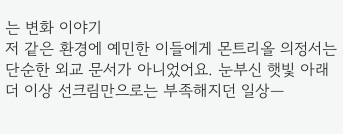는 변화 이야기
저 같은 환경에 예민한 이들에게 몬트리올 의정서는 단순한 외교 문서가 아니었어요. 눈부신 햇빛 아래 더 이상 선크림만으로는 부족해지던 일상—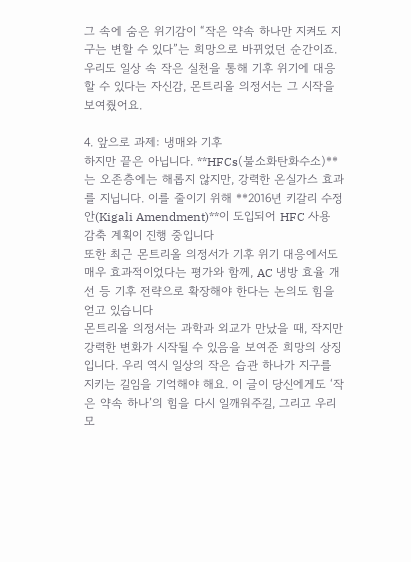그 속에 숨은 위기감이 “작은 약속 하나만 지켜도 지구는 변할 수 있다”는 희망으로 바뀌었던 순간이죠. 우리도 일상 속 작은 실천을 통해 기후 위기에 대응할 수 있다는 자신감, 몬트리올 의정서는 그 시작을 보여줬어요.

4. 앞으로 과제: 냉매와 기후
하지만 끝은 아닙니다. **HFCs(불소화탄화수소)**는 오존층에는 해롭지 않지만, 강력한 온실가스 효과를 지닙니다. 이를 줄이기 위해 **2016년 키갈리 수정안(Kigali Amendment)**이 도입되어 HFC 사용 감축 계획이 진행 중입니다
또한 최근 몬트리올 의정서가 기후 위기 대응에서도 매우 효과적이었다는 평가와 함께, AC 냉방 효율 개선 등 기후 전략으로 확장해야 한다는 논의도 힘을 얻고 있습니다
몬트리올 의정서는 과학과 외교가 만났을 때, 작지만 강력한 변화가 시작될 수 있음을 보여준 희망의 상징입니다. 우리 역시 일상의 작은 습관 하나가 지구를 지키는 길임을 기억해야 해요. 이 글이 당신에게도 ‘작은 약속 하나’의 힘을 다시 일깨워주길, 그리고 우리 모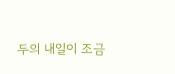두의 내일이 조금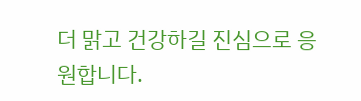더 맑고 건강하길 진심으로 응원합니다.